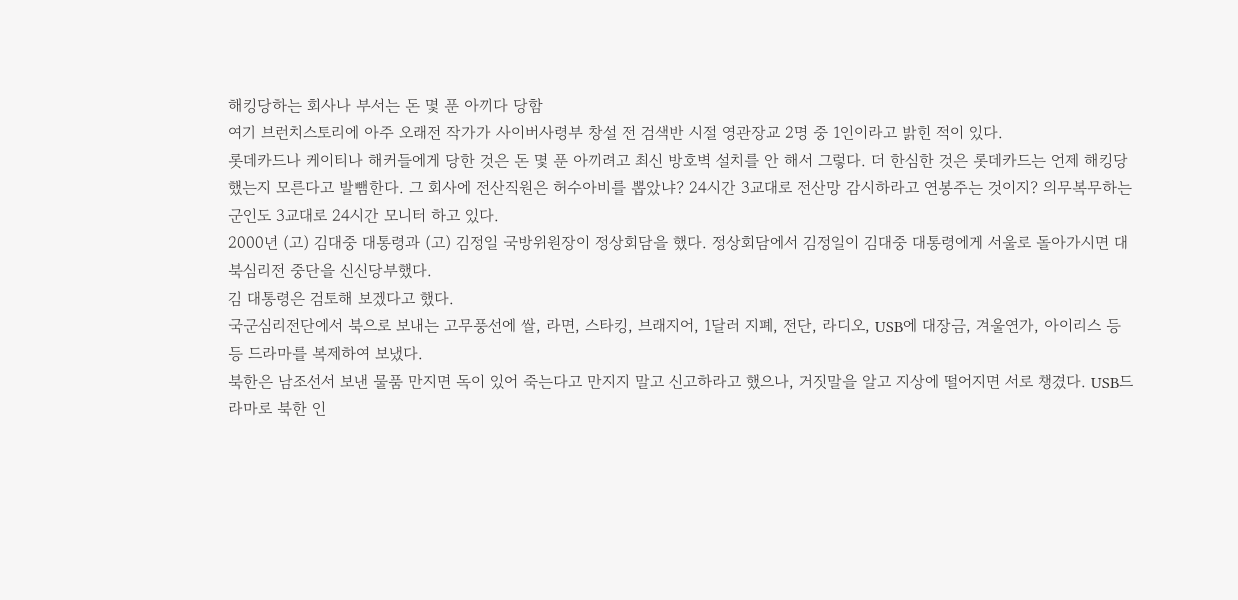해킹당하는 회사나 부서는 돈 몇 푼 아끼다 당함
여기 브런치스토리에 아주 오래전 작가가 사이버사령부 창설 전 검색반 시절 영관장교 2명 중 1인이라고 밝힌 적이 있다.
롯데카드나 케이티나 해커들에게 당한 것은 돈 몇 푼 아끼려고 최신 방호벽 설치를 안 해서 그렇다. 더 한심한 것은 롯데카드는 언제 해킹당했는지 모른다고 발뺌한다. 그 회사에 전산직원은 허수아비를 뽑았냐? 24시간 3교대로 전산망 감시하라고 연봉주는 것이지? 의무복무하는 군인도 3교대로 24시간 모니터 하고 있다.
2000년 (고) 김대중 대통령과 (고) 김정일 국방위원장이 정상회담을 했다. 정상회담에서 김정일이 김대중 대통령에게 서울로 돌아가시면 대북심리전 중단을 신신당부했다.
김 대통령은 검토해 보겠다고 했다.
국군심리전단에서 북으로 보내는 고무풍선에 쌀, 라면, 스타킹, 브래지어, 1달러 지폐, 전단, 라디오, USB에 대장금, 겨울연가, 아이리스 등등 드라마를 복제하여 보냈다.
북한은 남조선서 보낸 물품 만지면 독이 있어 죽는다고 만지지 말고 신고하라고 했으나, 거짓말을 알고 지상에 떨어지면 서로 챙겼다. USB드라마로 북한 인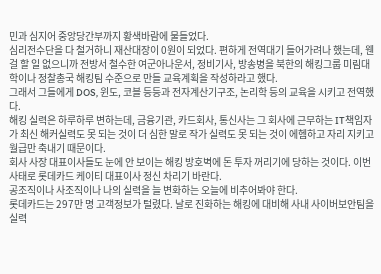민과 심지어 중앙당간부까지 황색바람에 물들었다.
심리전수단을 다 철거하니 재산대장이 0원이 되었다. 편하게 전역대기 들어가려나 했는데, 웬걸 할 일 없으니까 전방서 철수한 여군아나운서, 정비기사, 방송병을 북한의 해킹그룹 미림대학이나 정찰총국 해킹팀 수준으로 만들 교육계획을 작성하라고 했다.
그래서 그들에게 DOS, 윈도, 코블 등등과 전자계산기구조, 논리학 등의 교육을 시키고 전역했다.
해킹 실력은 하루하루 변하는데, 금융기관, 카드회사, 통신사는 그 회사에 근무하는 IT책임자가 최신 해커실력도 못 되는 것이 더 심한 말로 작가 실력도 못 되는 것이 에헴하고 자리 지키고 월급만 축내기 때문이다.
회사 사장 대표이사들도 눈에 안 보이는 해킹 방호벽에 돈 투자 꺼리기에 당하는 것이다. 이번 사태로 롯데카드 케이티 대표이사 정신 차리기 바란다.
공조직이나 사조직이나 나의 실력을 늘 변화하는 오늘에 비추어봐야 한다.
롯데카드는 297만 명 고객정보가 털렸다. 날로 진화하는 해킹에 대비해 사내 사이버보안팀을 실력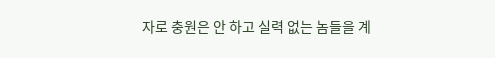자로 충원은 안 하고 실력 없는 놈들을 계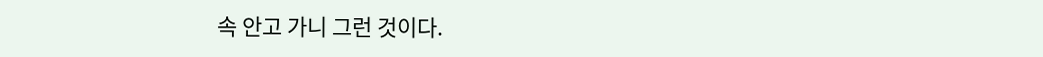속 안고 가니 그런 것이다.